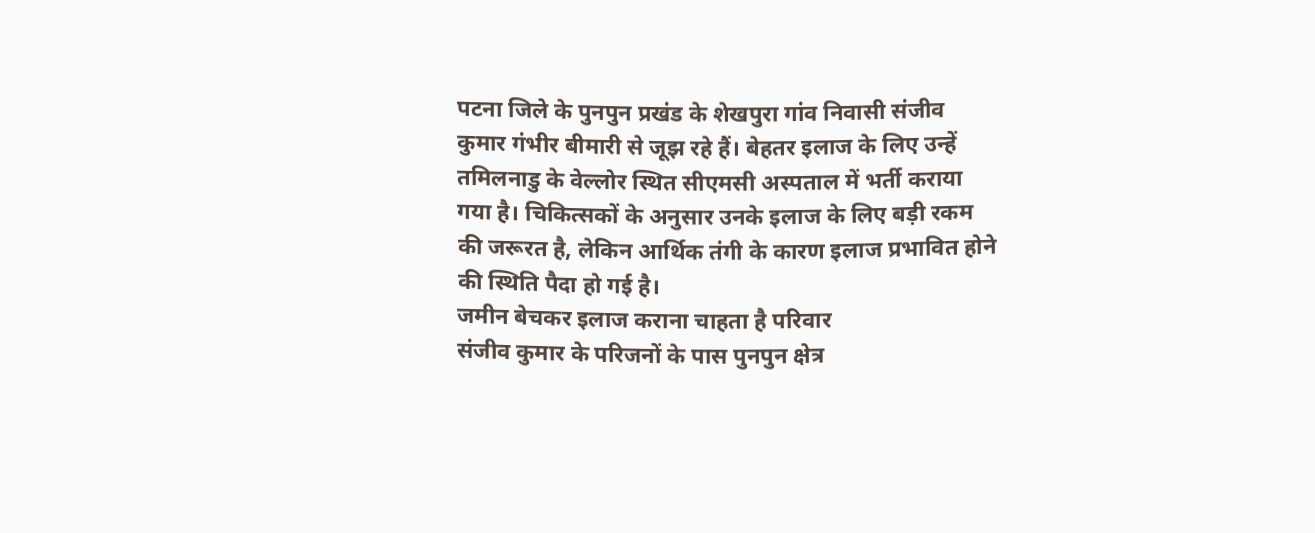पटना जिले के पुनपुन प्रखंड के शेखपुरा गांव निवासी संजीव कुमार गंभीर बीमारी से जूझ रहे हैं। बेहतर इलाज के लिए उन्हें तमिलनाडु के वेल्लोर स्थित सीएमसी अस्पताल में भर्ती कराया गया है। चिकित्सकों के अनुसार उनके इलाज के लिए बड़ी रकम की जरूरत है, लेकिन आर्थिक तंगी के कारण इलाज प्रभावित होने की स्थिति पैदा हो गई है।
जमीन बेचकर इलाज कराना चाहता है परिवार
संजीव कुमार के परिजनों के पास पुनपुन क्षेत्र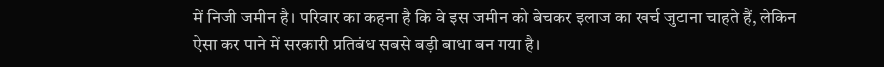में निजी जमीन है। परिवार का कहना है कि वे इस जमीन को बेचकर इलाज का खर्च जुटाना चाहते हैं, लेकिन ऐसा कर पाने में सरकारी प्रतिबंध सबसे बड़ी बाधा बन गया है।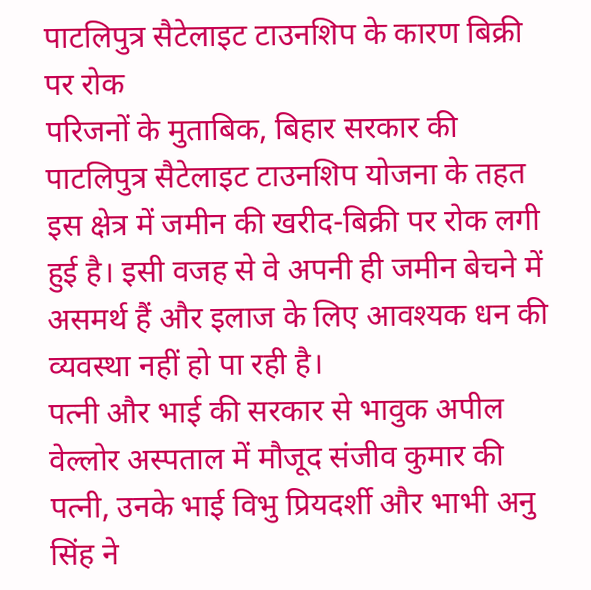पाटलिपुत्र सैटेलाइट टाउनशिप के कारण बिक्री पर रोक
परिजनों के मुताबिक, बिहार सरकार की पाटलिपुत्र सैटेलाइट टाउनशिप योजना के तहत इस क्षेत्र में जमीन की खरीद-बिक्री पर रोक लगी हुई है। इसी वजह से वे अपनी ही जमीन बेचने में असमर्थ हैं और इलाज के लिए आवश्यक धन की व्यवस्था नहीं हो पा रही है।
पत्नी और भाई की सरकार से भावुक अपील
वेल्लोर अस्पताल में मौजूद संजीव कुमार की पत्नी, उनके भाई विभु प्रियदर्शी और भाभी अनु सिंह ने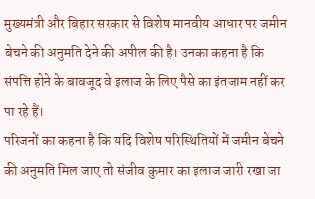मुख्यमंत्री और बिहार सरकार से विशेष मानवीय आधार पर जमीन बेचने की अनुमति देने की अपील की है। उनका कहना है कि संपत्ति होने के बावजूद वे इलाज के लिए पैसे का इंतजाम नहीं कर पा रहे हैं।
परिजनों का कहना है कि यदि विशेष परिस्थितियों में जमीन बेचने की अनुमति मिल जाए तो संजीव कुमार का इलाज जारी रखा जा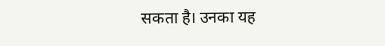सकता है। उनका यह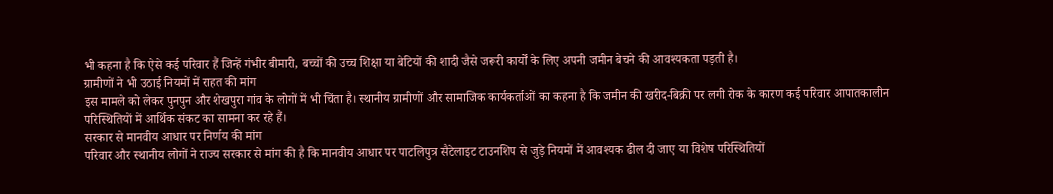भी कहना है कि ऐसे कई परिवार हैं जिन्हें गंभीर बीमारी, बच्चों की उच्च शिक्षा या बेटियों की शादी जैसे जरूरी कार्यों के लिए अपनी जमीन बेचने की आवश्यकता पड़ती है।
ग्रामीणों ने भी उठाई नियमों में राहत की मांग
इस मामले को लेकर पुनपुन और शेखपुरा गांव के लोगों में भी चिंता है। स्थानीय ग्रामीणों और सामाजिक कार्यकर्ताओं का कहना है कि जमीन की खरीद-बिक्री पर लगी रोक के कारण कई परिवार आपातकालीन परिस्थितियों में आर्थिक संकट का सामना कर रहे हैं।
सरकार से मानवीय आधार पर निर्णय की मांग
परिवार और स्थानीय लोगों ने राज्य सरकार से मांग की है कि मानवीय आधार पर पाटलिपुत्र सैटेलाइट टाउनशिप से जुड़े नियमों में आवश्यक ढील दी जाए या विशेष परिस्थितियों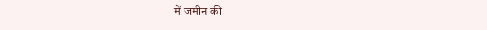में जमीन की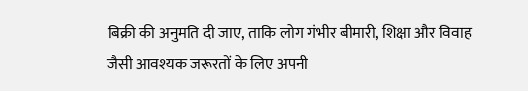बिक्री की अनुमति दी जाए, ताकि लोग गंभीर बीमारी, शिक्षा और विवाह जैसी आवश्यक जरूरतों के लिए अपनी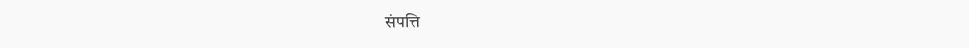संपत्ति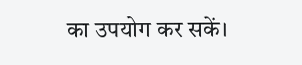का उपयोग कर सकें।